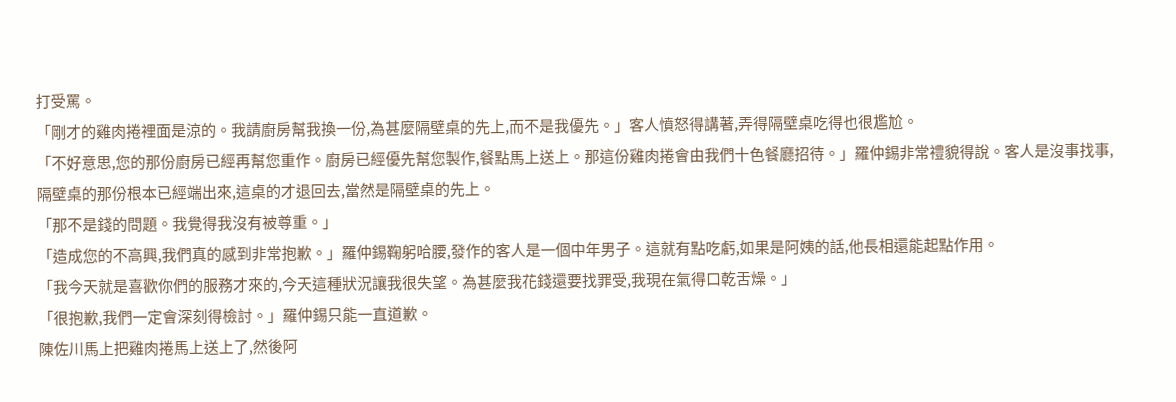打受罵。
「剛才的雞肉捲裡面是涼的。我請廚房幫我換一份,為甚麼隔壁桌的先上,而不是我優先。」客人憤怒得講著,弄得隔壁桌吃得也很尷尬。
「不好意思,您的那份廚房已經再幫您重作。廚房已經優先幫您製作,餐點馬上送上。那這份雞肉捲會由我們十色餐廳招待。」羅仲錫非常禮貌得說。客人是沒事找事,隔壁桌的那份根本已經端出來,這桌的才退回去,當然是隔壁桌的先上。
「那不是錢的問題。我覺得我沒有被尊重。」
「造成您的不高興,我們真的感到非常抱歉。」羅仲錫鞠躬哈腰,發作的客人是一個中年男子。這就有點吃虧,如果是阿姨的話,他長相還能起點作用。
「我今天就是喜歡你們的服務才來的,今天這種狀況讓我很失望。為甚麼我花錢還要找罪受,我現在氣得口乾舌燥。」
「很抱歉,我們一定會深刻得檢討。」羅仲錫只能一直道歉。
陳佐川馬上把雞肉捲馬上送上了,然後阿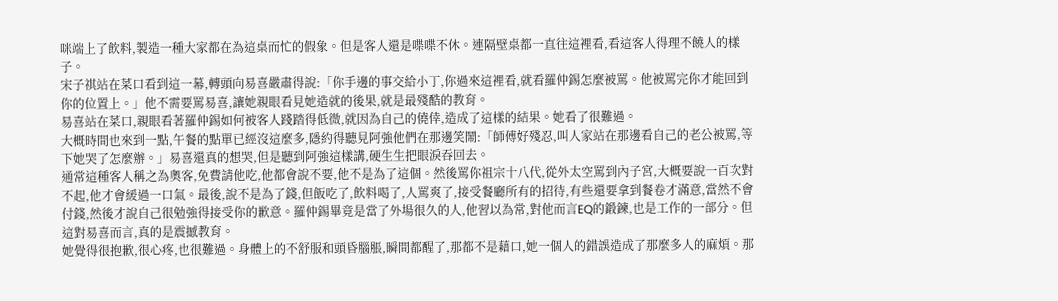咪端上了飲料,製造一種大家都在為這桌而忙的假象。但是客人還是喋喋不休。連隔壁桌都一直往這裡看,看這客人得理不饒人的樣子。
宋子祺站在菜口看到這一幕,轉頭向易喜嚴肅得說:「你手邊的事交給小丁,你過來這裡看,就看羅仲錫怎麼被罵。他被罵完你才能回到你的位置上。」他不需要罵易喜,讓她親眼看見她造就的後果,就是最殘酷的教育。
易喜站在菜口,親眼看著羅仲錫如何被客人踐踏得低微,就因為自己的僥倖,造成了這樣的結果。她看了很難過。
大概時間也來到一點,午餐的點單已經沒這麼多,隱約得聽見阿強他們在那邊笑鬧:「師傅好殘忍,叫人家站在那邊看自己的老公被罵,等下她哭了怎麼辦。」易喜還真的想哭,但是聽到阿強這樣講,硬生生把眼淚吞回去。
通常這種客人稱之為奧客,免費請他吃,他都會說不要,他不是為了這個。然後罵你祖宗十八代,從外太空罵到內子宮,大概要說一百次對不起,他才會緩過一口氣。最後,說不是為了錢,但飯吃了,飲料喝了,人罵爽了,接受餐廳所有的招待,有些還要拿到餐卷才滿意,當然不會付錢,然後才說自己很勉強得接受你的歉意。羅仲錫畢竟是當了外場很久的人,他習以為常,對他而言EQ的鍛鍊,也是工作的一部分。但這對易喜而言,真的是震撼教育。
她覺得很抱歉,很心疼,也很難過。身體上的不舒服和頭昏腦脹,瞬間都醒了,那都不是藉口,她一個人的錯誤造成了那麼多人的麻煩。那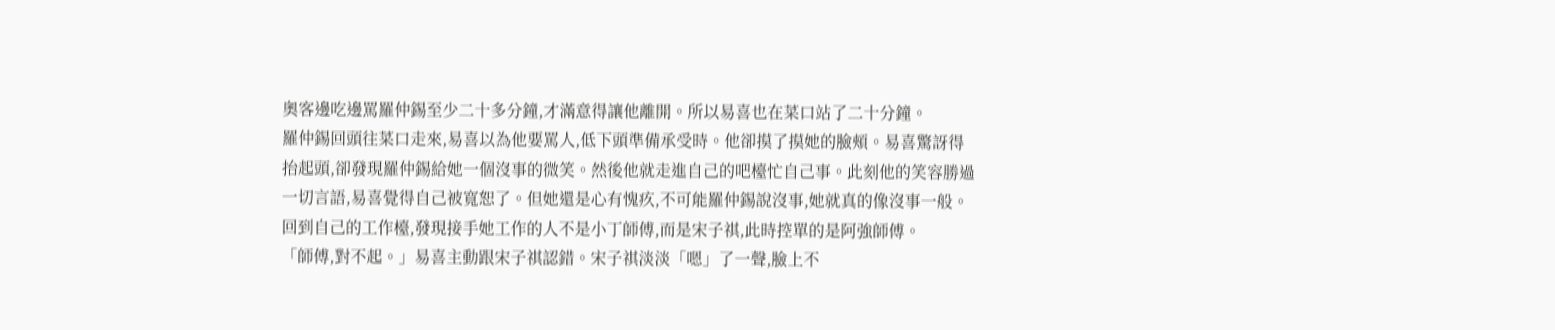奧客邊吃邊罵羅仲錫至少二十多分鐘,才滿意得讓他離開。所以易喜也在菜口站了二十分鐘。
羅仲錫回頭往菜口走來,易喜以為他要罵人,低下頭準備承受時。他卻摸了摸她的臉頰。易喜驚訝得抬起頭,卻發現羅仲錫給她一個沒事的微笑。然後他就走進自己的吧檯忙自己事。此刻他的笑容勝過一切言語,易喜覺得自己被寬恕了。但她還是心有愧疚,不可能羅仲錫說沒事,她就真的像沒事一般。
回到自己的工作檯,發現接手她工作的人不是小丁師傅,而是宋子祺,此時控單的是阿強師傅。
「師傅,對不起。」易喜主動跟宋子祺認錯。宋子祺淡淡「嗯」了一聲,臉上不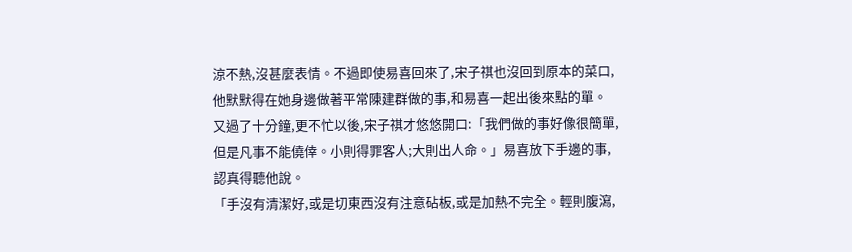涼不熱,沒甚麼表情。不過即使易喜回來了,宋子祺也沒回到原本的菜口,他默默得在她身邊做著平常陳建群做的事,和易喜一起出後來點的單。
又過了十分鐘,更不忙以後,宋子祺才悠悠開口:「我們做的事好像很簡單,但是凡事不能僥倖。小則得罪客人;大則出人命。」易喜放下手邊的事,認真得聽他說。
「手沒有清潔好,或是切東西沒有注意砧板,或是加熱不完全。輕則腹瀉,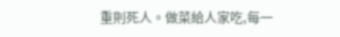重則死人。做菜給人家吃,每一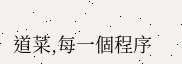道菜,每一個程序